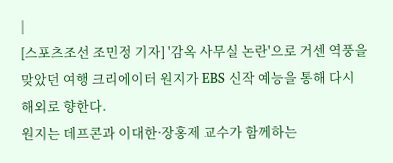|
[스포츠조선 조민정 기자] '감옥 사무실 논란'으로 거센 역풍을 맞았던 여행 크리에이터 원지가 EBS 신작 예능을 통해 다시 해외로 향한다.
원지는 데프콘과 이대한·장홍제 교수가 함께하는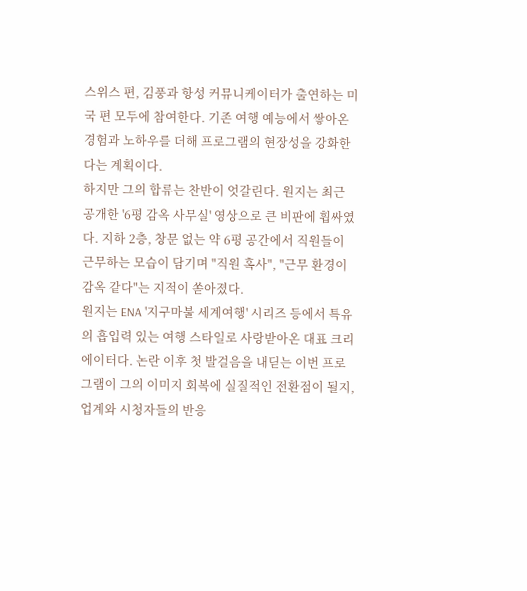스위스 편, 김풍과 항성 커뮤니케이터가 출연하는 미국 편 모두에 참여한다. 기존 여행 예능에서 쌓아온 경험과 노하우를 더해 프로그램의 현장성을 강화한다는 계획이다.
하지만 그의 합류는 찬반이 엇갈린다. 원지는 최근 공개한 '6평 감옥 사무실' 영상으로 큰 비판에 휩싸였다. 지하 2층, 창문 없는 약 6평 공간에서 직원들이 근무하는 모습이 담기며 "직원 혹사", "근무 환경이 감옥 같다"는 지적이 쏟아졌다.
원지는 ENA '지구마불 세계여행' 시리즈 등에서 특유의 흡입력 있는 여행 스타일로 사랑받아온 대표 크리에이터다. 논란 이후 첫 발걸음을 내딛는 이번 프로그램이 그의 이미지 회복에 실질적인 전환점이 될지, 업계와 시청자들의 반응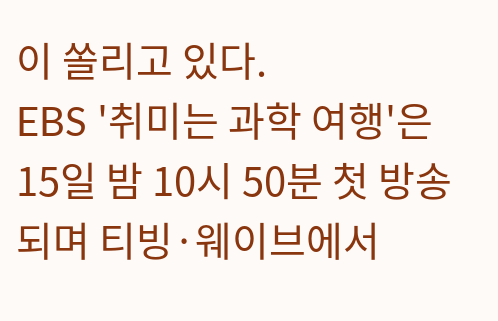이 쏠리고 있다.
EBS '취미는 과학 여행'은 15일 밤 10시 50분 첫 방송되며 티빙·웨이브에서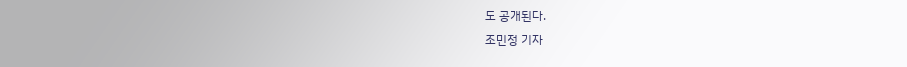도 공개된다.
조민정 기자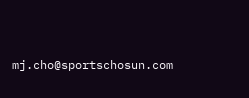mj.cho@sportschosun.com